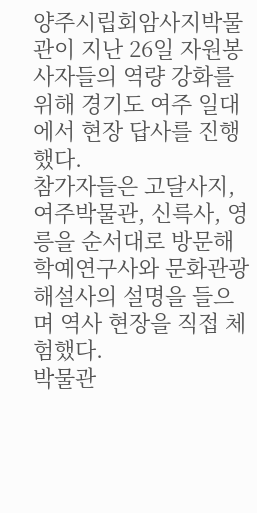양주시립회암사지박물관이 지난 26일 자원봉사자들의 역량 강화를 위해 경기도 여주 일대에서 현장 답사를 진행했다.
참가자들은 고달사지, 여주박물관, 신륵사, 영릉을 순서대로 방문해 학예연구사와 문화관광해설사의 설명을 들으며 역사 현장을 직접 체험했다.
박물관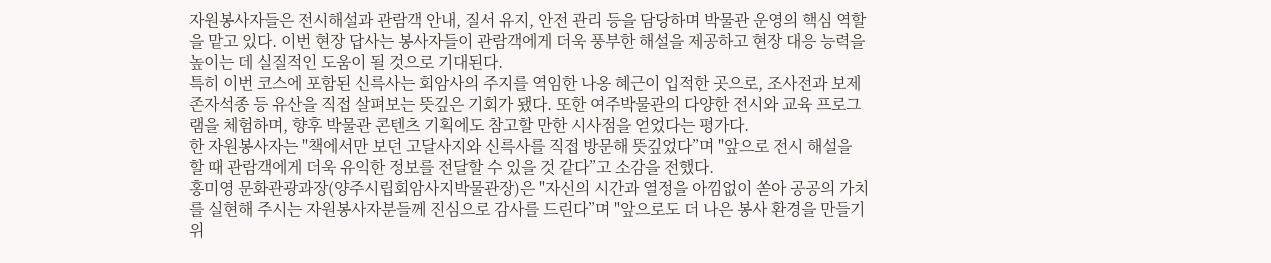자원봉사자들은 전시해설과 관람객 안내, 질서 유지, 안전 관리 등을 담당하며 박물관 운영의 핵심 역할을 맡고 있다. 이번 현장 답사는 봉사자들이 관람객에게 더욱 풍부한 해설을 제공하고 현장 대응 능력을 높이는 데 실질적인 도움이 될 것으로 기대된다.
특히 이번 코스에 포함된 신륵사는 회암사의 주지를 역임한 나옹 혜근이 입적한 곳으로, 조사전과 보제존자석종 등 유산을 직접 살펴보는 뜻깊은 기회가 됐다. 또한 여주박물관의 다양한 전시와 교육 프로그램을 체험하며, 향후 박물관 콘텐츠 기획에도 참고할 만한 시사점을 얻었다는 평가다.
한 자원봉사자는 "책에서만 보던 고달사지와 신륵사를 직접 방문해 뜻깊었다”며 "앞으로 전시 해설을 할 때 관람객에게 더욱 유익한 정보를 전달할 수 있을 것 같다”고 소감을 전했다.
홍미영 문화관광과장(양주시립회암사지박물관장)은 "자신의 시간과 열정을 아낌없이 쏟아 공공의 가치를 실현해 주시는 자원봉사자분들께 진심으로 감사를 드린다”며 "앞으로도 더 나은 봉사 환경을 만들기 위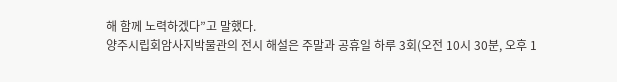해 함께 노력하겠다”고 말했다.
양주시립회암사지박물관의 전시 해설은 주말과 공휴일 하루 3회(오전 10시 30분, 오후 1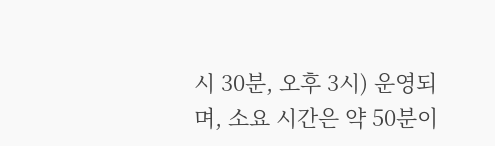시 30분, 오후 3시) 운영되며, 소요 시간은 약 50분이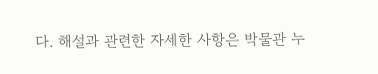다. 해설과 관련한 자세한 사항은 박물관 누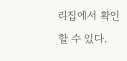리집에서 확인할 수 있다.